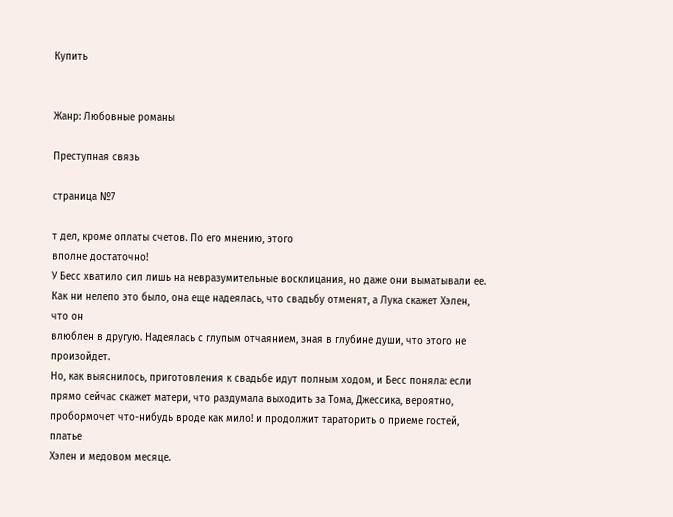Купить


Жанр: Любовные романы

Преступная связь

страница №7

т дел, кроме оплаты счетов. По его мнению, этого
вполне достаточно!
У Бесс хватило сил лишь на невразумительные восклицания, но даже они выматывали ее.
Как ни нелепо это было, она еще надеялась, что свадьбу отменят, а Лука скажет Хэлен, что он
влюблен в другую. Надеялась с глупым отчаянием, зная в глубине души, что этого не
произойдет.
Но, как выяснилось, приготовления к свадьбе идут полным ходом, и Бесс поняла: если
прямо сейчас скажет матери, что раздумала выходить за Тома, Джессика, вероятно,
пробормочет что-нибудь вроде как мило! и продолжит тараторить о приеме гостей, платье
Хэлен и медовом месяце.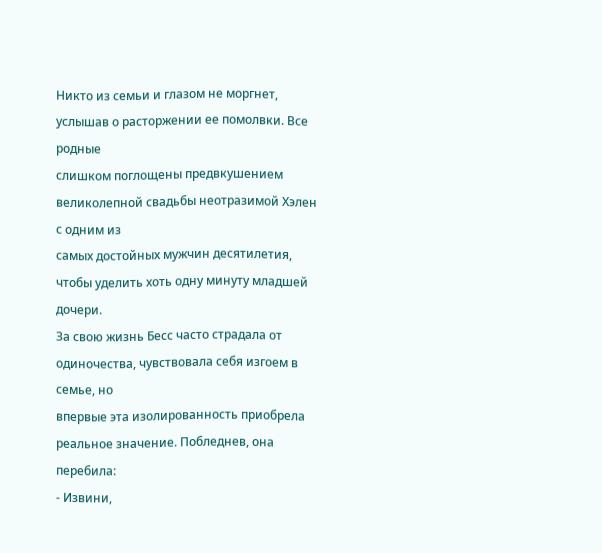Никто из семьи и глазом не моргнет, услышав о расторжении ее помолвки. Все родные
слишком поглощены предвкушением великолепной свадьбы неотразимой Хэлен с одним из
самых достойных мужчин десятилетия, чтобы уделить хоть одну минуту младшей дочери.
За свою жизнь Бесс часто страдала от одиночества, чувствовала себя изгоем в семье, но
впервые эта изолированность приобрела реальное значение. Побледнев, она перебила:
- Извини,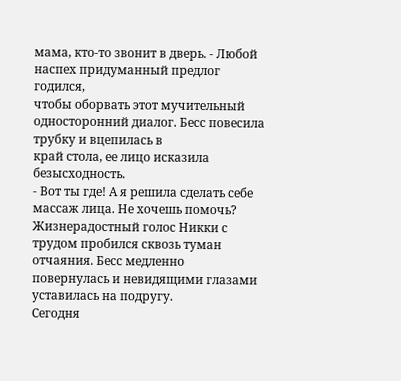мама, кто-то звонит в дверь. - Любой наспех придуманный предлог годился,
чтобы оборвать этот мучительный односторонний диалог. Бесс повесила трубку и вцепилась в
край стола, ее лицо исказила безысходность.
- Вот ты где! А я решила сделать себе массаж лица. Не хочешь помочь?
Жизнерадостный голос Никки с трудом пробился сквозь туман отчаяния. Бесс медленно
повернулась и невидящими глазами уставилась на подругу.
Сегодня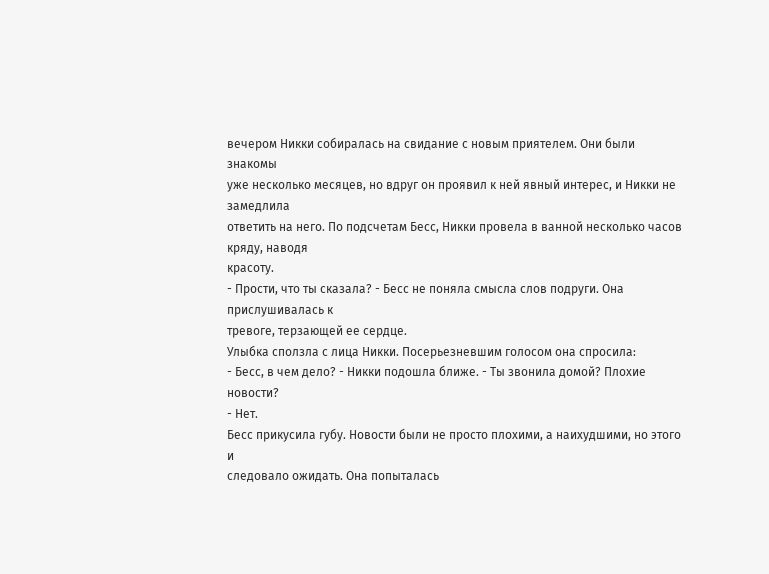вечером Никки собиралась на свидание с новым приятелем. Они были знакомы
уже несколько месяцев, но вдруг он проявил к ней явный интерес, и Никки не замедлила
ответить на него. По подсчетам Бесс, Никки провела в ванной несколько часов кряду, наводя
красоту.
- Прости, что ты сказала? - Бесс не поняла смысла слов подруги. Она прислушивалась к
тревоге, терзающей ее сердце.
Улыбка сползла с лица Никки. Посерьезневшим голосом она спросила:
- Бесс, в чем дело? - Никки подошла ближе. - Ты звонила домой? Плохие новости?
- Нет.
Бесс прикусила губу. Новости были не просто плохими, а наихудшими, но этого и
следовало ожидать. Она попыталась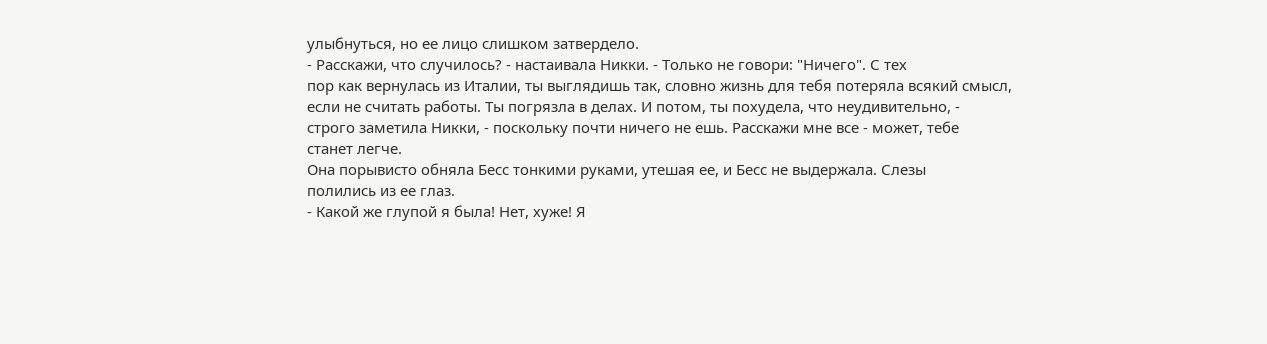улыбнуться, но ее лицо слишком затвердело.
- Расскажи, что случилось? - настаивала Никки. - Только не говори: "Ничего". С тех
пор как вернулась из Италии, ты выглядишь так, словно жизнь для тебя потеряла всякий смысл,
если не считать работы. Ты погрязла в делах. И потом, ты похудела, что неудивительно, -
строго заметила Никки, - поскольку почти ничего не ешь. Расскажи мне все - может, тебе
станет легче.
Она порывисто обняла Бесс тонкими руками, утешая ее, и Бесс не выдержала. Слезы
полились из ее глаз.
- Какой же глупой я была! Нет, хуже! Я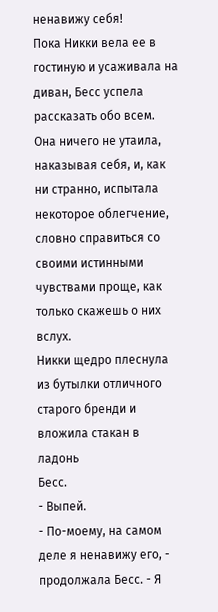ненавижу себя!
Пока Никки вела ее в гостиную и усаживала на диван, Бесс успела рассказать обо всем.
Она ничего не утаила, наказывая себя, и, как ни странно, испытала некоторое облегчение,
словно справиться со своими истинными чувствами проще, как только скажешь о них вслух.
Никки щедро плеснула из бутылки отличного старого бренди и вложила стакан в ладонь
Бесс.
- Выпей.
- По-моему, на самом деле я ненавижу его, - продолжала Бесс. - Я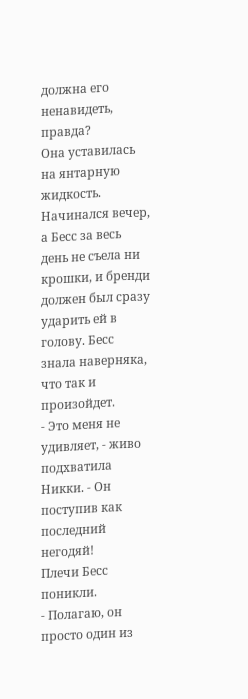должна его
ненавидеть, правда?
Она уставилась на янтарную жидкость. Начинался вечер, а Бесс за весь день не съела ни
крошки, и бренди должен был сразу ударить ей в голову. Бесс знала наверняка, что так и
произойдет.
- Это меня не удивляет, - живо подхватила Никки. - Он поступив как последний
негодяй!
Плечи Бесс поникли.
- Полагаю, он просто один из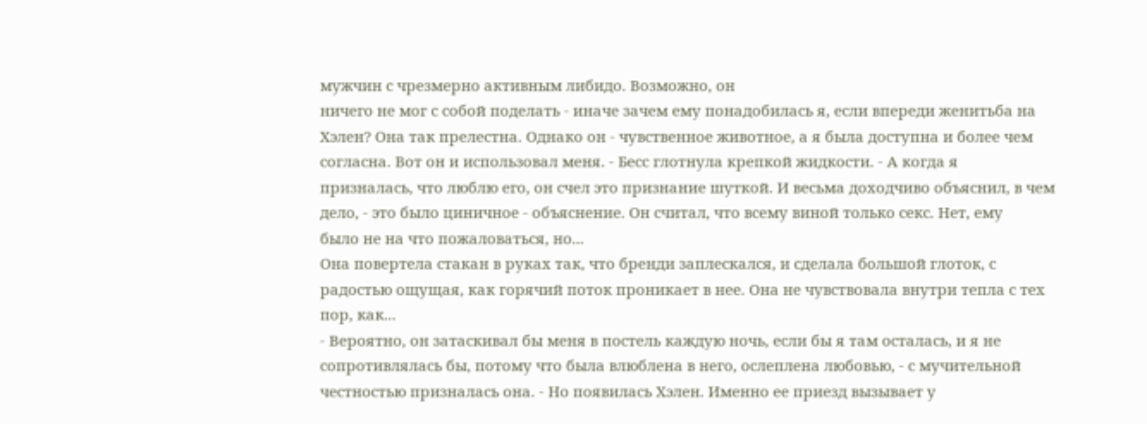мужчин с чрезмерно активным либидо. Возможно, он
ничего не мог с собой поделать - иначе зачем ему понадобилась я, если впереди женитьба на
Хэлен? Она так прелестна. Однако он - чувственное животное, а я была доступна и более чем
согласна. Вот он и использовал меня. - Бесс глотнула крепкой жидкости. - А когда я
призналась, что люблю его, он счел это признание шуткой. И весьма доходчиво объяснил, в чем
дело, - это было циничное - объяснение. Он считал, что всему виной только секс. Нет, ему
было не на что пожаловаться, но...
Она повертела стакан в руках так, что бренди заплескался, и сделала большой глоток, с
радостью ощущая, как горячий поток проникает в нее. Она не чувствовала внутри тепла с тех
пор, как...
- Вероятно, он затаскивал бы меня в постель каждую ночь, если бы я там осталась, и я не
сопротивлялась бы, потому что была влюблена в него, ослеплена любовью, - с мучительной
честностью призналась она. - Но появилась Хэлен. Именно ее приезд вызывает у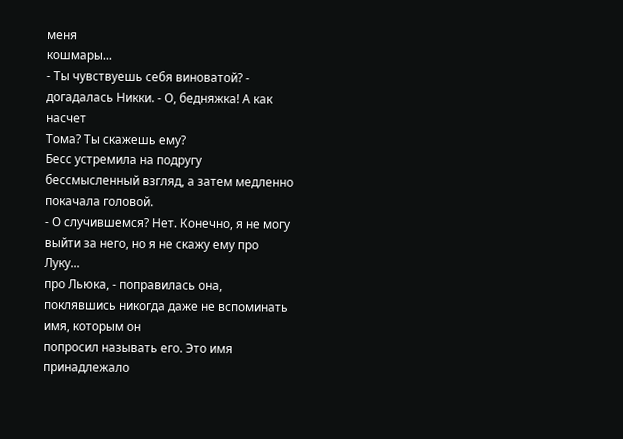меня
кошмары...
- Ты чувствуешь себя виноватой? - догадалась Никки. - О, бедняжка! А как насчет
Тома? Ты скажешь ему?
Бесс устремила на подругу бессмысленный взгляд, а затем медленно покачала головой.
- О случившемся? Нет. Конечно, я не могу выйти за него, но я не скажу ему про Луку...
про Льюка, - поправилась она, поклявшись никогда даже не вспоминать имя, которым он
попросил называть его. Это имя принадлежало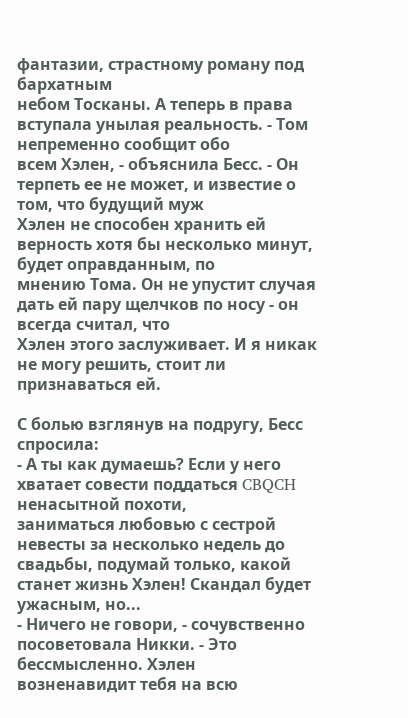фантазии, страстному роману под бархатным
небом Тосканы. А теперь в права вступала унылая реальность. - Том непременно сообщит обо
всем Хэлен, - объяснила Бесс. - Он терпеть ее не может, и известие о том, что будущий муж
Хэлен не способен хранить ей верность хотя бы несколько минут, будет оправданным, по
мнению Тома. Он не упустит случая дать ей пару щелчков по носу - он всегда считал, что
Хэлен этого заслуживает. И я никак не могу решить, стоит ли признаваться ей.

С болью взглянув на подругу, Бесс спросила:
- А ты как думаешь? Если у него хватает совести поддаться CBQCH ненасытной похоти,
заниматься любовью с сестрой невесты за несколько недель до свадьбы, подумай только, какой
станет жизнь Хэлен! Скандал будет ужасным, но...
- Ничего не говори, - сочувственно посоветовала Никки. - Это бессмысленно. Хэлен
возненавидит тебя на всю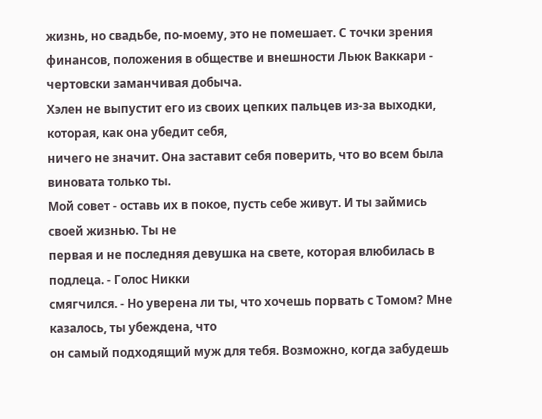жизнь, но свадьбе, по-моему, это не помешает. С точки зрения
финансов, положения в обществе и внешности Льюк Ваккари - чертовски заманчивая добыча.
Хэлен не выпустит его из своих цепких пальцев из-за выходки, которая, как она убедит себя,
ничего не значит. Она заставит себя поверить, что во всем была виновата только ты.
Мой совет - оставь их в покое, пусть себе живут. И ты займись своей жизнью. Ты не
первая и не последняя девушка на свете, которая влюбилась в подлеца. - Голос Никки
смягчился. - Но уверена ли ты, что хочешь порвать с Томом? Мне казалось, ты убеждена, что
он самый подходящий муж для тебя. Возможно, когда забудешь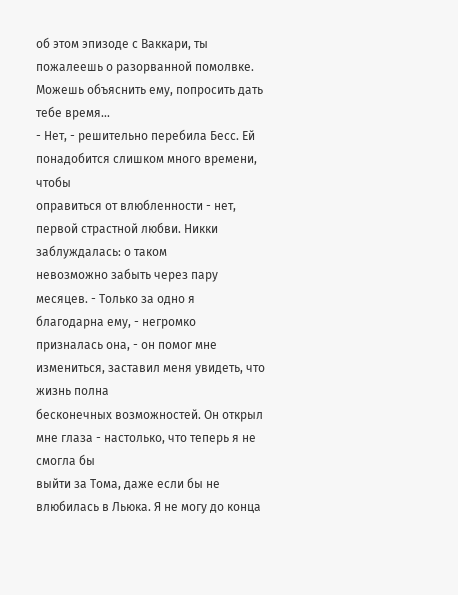об этом эпизоде с Ваккари, ты
пожалеешь о разорванной помолвке. Можешь объяснить ему, попросить дать тебе время...
- Нет, - решительно перебила Бесс. Ей понадобится слишком много времени, чтобы
оправиться от влюбленности - нет, первой страстной любви. Никки заблуждалась: о таком
невозможно забыть через пару месяцев. - Только за одно я благодарна ему, - негромко
призналась она, - он помог мне измениться, заставил меня увидеть, что жизнь полна
бесконечных возможностей. Он открыл мне глаза - настолько, что теперь я не смогла бы
выйти за Тома, даже если бы не влюбилась в Льюка. Я не могу до конца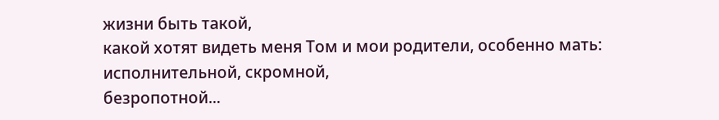жизни быть такой,
какой хотят видеть меня Том и мои родители, особенно мать: исполнительной, скромной,
безропотной...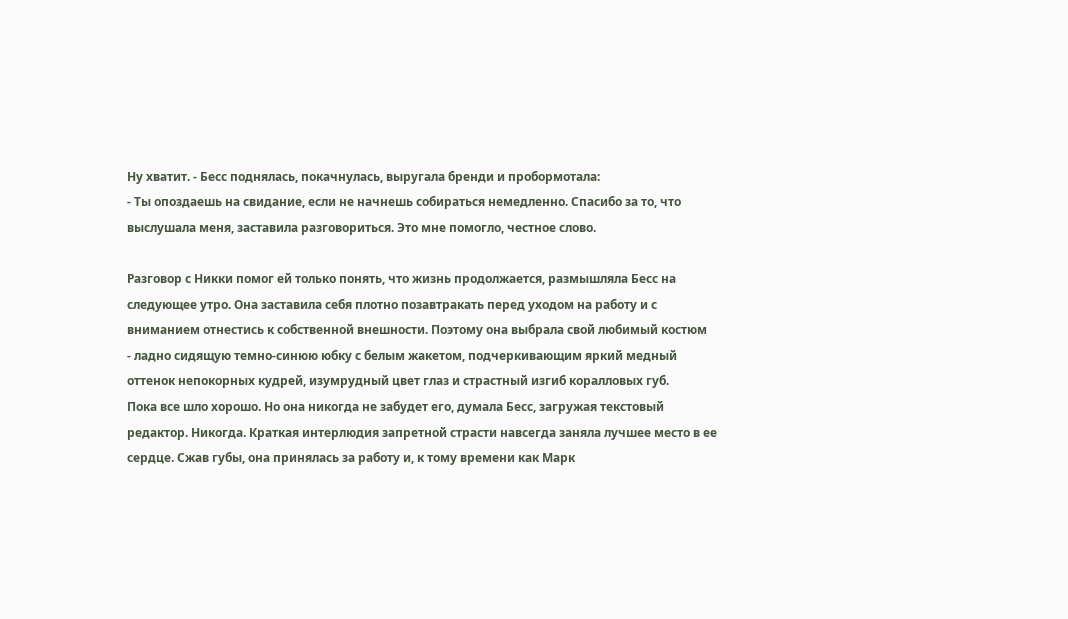Ну хватит. - Бесс поднялась, покачнулась, выругала бренди и пробормотала:
- Ты опоздаешь на свидание, если не начнешь собираться немедленно. Спасибо за то, что
выслушала меня, заставила разговориться. Это мне помогло, честное слово.

Разговор с Никки помог ей только понять, что жизнь продолжается, размышляла Бесс на
следующее утро. Она заставила себя плотно позавтракать перед уходом на работу и с
вниманием отнестись к собственной внешности. Поэтому она выбрала свой любимый костюм
- ладно сидящую темно-синюю юбку с белым жакетом, подчеркивающим яркий медный
оттенок непокорных кудрей, изумрудный цвет глаз и страстный изгиб коралловых губ.
Пока все шло хорошо. Но она никогда не забудет его, думала Бесс, загружая текстовый
редактор. Никогда. Краткая интерлюдия запретной страсти навсегда заняла лучшее место в ее
сердце. Сжав губы, она принялась за работу и, к тому времени как Марк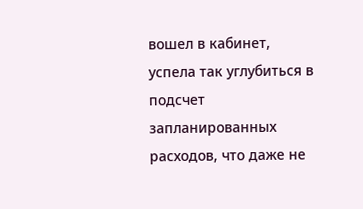вошел в кабинет,
успела так углубиться в подсчет запланированных расходов, что даже не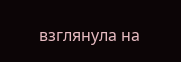взглянула на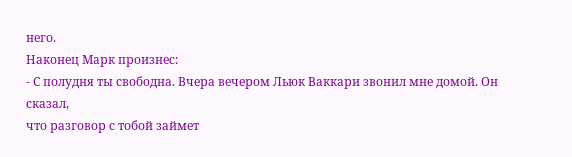него.
Наконец Марк произнес:
- С полудня ты свободна. Вчера вечером Льюк Ваккари звонил мне домой. Он сказал,
что разговор с тобой займет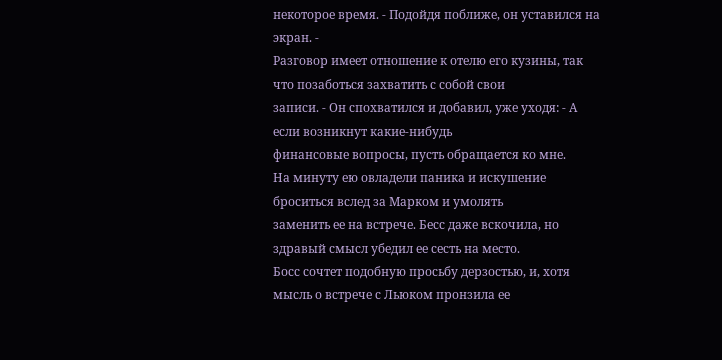некоторое время. - Подойдя поближе, он уставился на экран. -
Разговор имеет отношение к отелю его кузины, так что позаботься захватить с собой свои
записи. - Он спохватился и добавил, уже уходя: - А если возникнут какие-нибудь
финансовые вопросы, пусть обращается ко мне.
На минуту ею овладели паника и искушение броситься вслед за Марком и умолять
заменить ее на встрече. Бесс даже вскочила, но здравый смысл убедил ее сесть на место.
Босс сочтет подобную просьбу дерзостью, и, хотя мысль о встрече с Льюком пронзила ее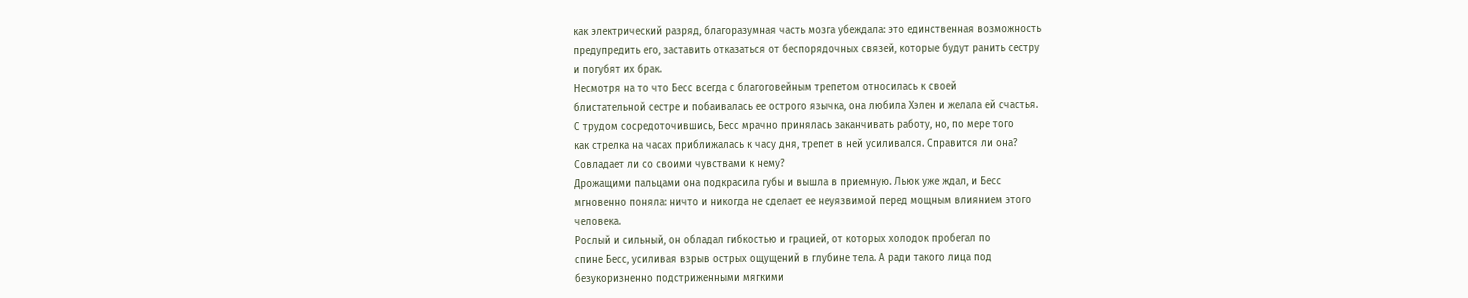как электрический разряд, благоразумная часть мозга убеждала: это единственная возможность
предупредить его, заставить отказаться от беспорядочных связей, которые будут ранить сестру
и погубят их брак.
Несмотря на то что Бесс всегда с благоговейным трепетом относилась к своей
блистательной сестре и побаивалась ее острого язычка, она любила Хэлен и желала ей счастья.
С трудом сосредоточившись, Бесс мрачно принялась заканчивать работу, но, по мере того
как стрелка на часах приближалась к часу дня, трепет в ней усиливался. Справится ли она?
Совладает ли со своими чувствами к нему?
Дрожащими пальцами она подкрасила губы и вышла в приемную. Льюк уже ждал, и Бесс
мгновенно поняла: ничто и никогда не сделает ее неуязвимой перед мощным влиянием этого
человека.
Рослый и сильный, он обладал гибкостью и грацией, от которых холодок пробегал по
спине Бесс, усиливая взрыв острых ощущений в глубине тела. А ради такого лица под
безукоризненно подстриженными мягкими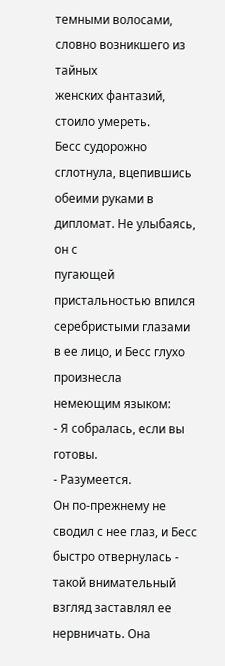темными волосами, словно возникшего из тайных
женских фантазий, стоило умереть.
Бесс судорожно сглотнула, вцепившись обеими руками в дипломат. Не улыбаясь, он с
пугающей пристальностью впился серебристыми глазами в ее лицо, и Бесс глухо произнесла
немеющим языком:
- Я собралась, если вы готовы.
- Разумеется.
Он по-прежнему не сводил с нее глаз, и Бесс быстро отвернулась - такой внимательный
взгляд заставлял ее нервничать. Она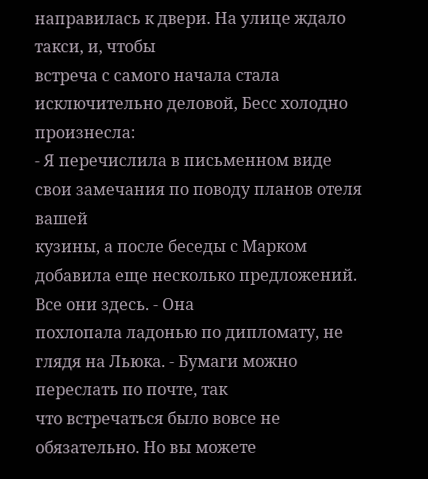направилась к двери. На улице ждало такси, и, чтобы
встреча с самого начала стала исключительно деловой, Бесс холодно произнесла:
- Я перечислила в письменном виде свои замечания по поводу планов отеля вашей
кузины, а после беседы с Марком добавила еще несколько предложений. Все они здесь. - Она
похлопала ладонью по дипломату, не глядя на Льюка. - Бумаги можно переслать по почте, так
что встречаться было вовсе не обязательно. Но вы можете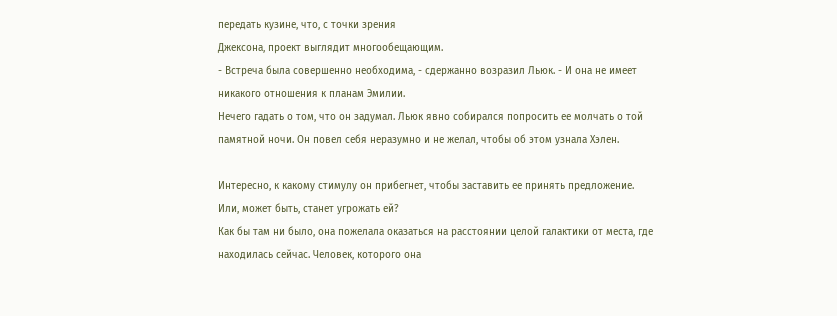передать кузине, что, с точки зрения
Джексона, проект выглядит многообещающим.
- Встреча была совершенно необходима, - сдержанно возразил Льюк. - И она не имеет
никакого отношения к планам Эмилии.
Нечего гадать о том, что он задумал. Льюк явно собирался попросить ее молчать о той
памятной ночи. Он повел себя неразумно и не желал, чтобы об этом узнала Хэлен.

Интересно, к какому стимулу он прибегнет, чтобы заставить ее принять предложение.
Или, может быть, станет угрожать ей?
Как бы там ни было, она пожелала оказаться на расстоянии целой галактики от места, где
находилась сейчас. Человек, которого она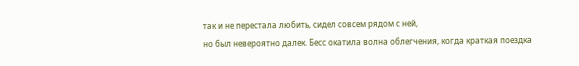так и не перестала любить, сидел совсем рядом с ней,
но был невероятно далек. Бесс окатила волна облегчения, когда краткая поездка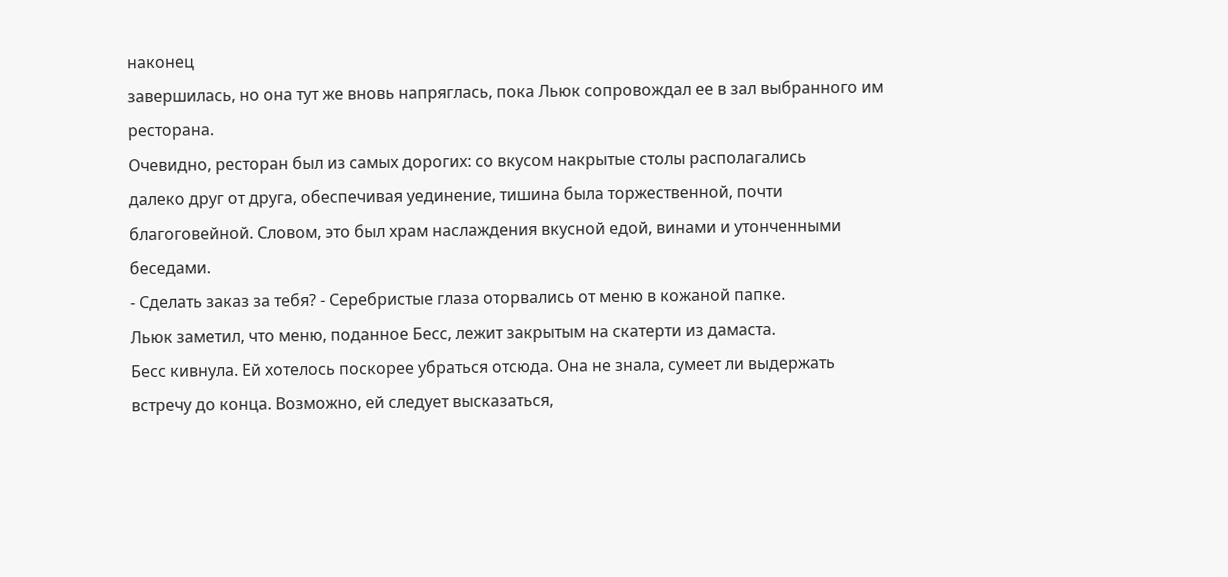наконец
завершилась, но она тут же вновь напряглась, пока Льюк сопровождал ее в зал выбранного им
ресторана.
Очевидно, ресторан был из самых дорогих: со вкусом накрытые столы располагались
далеко друг от друга, обеспечивая уединение, тишина была торжественной, почти
благоговейной. Словом, это был храм наслаждения вкусной едой, винами и утонченными
беседами.
- Сделать заказ за тебя? - Серебристые глаза оторвались от меню в кожаной папке.
Льюк заметил, что меню, поданное Бесс, лежит закрытым на скатерти из дамаста.
Бесс кивнула. Ей хотелось поскорее убраться отсюда. Она не знала, сумеет ли выдержать
встречу до конца. Возможно, ей следует высказаться,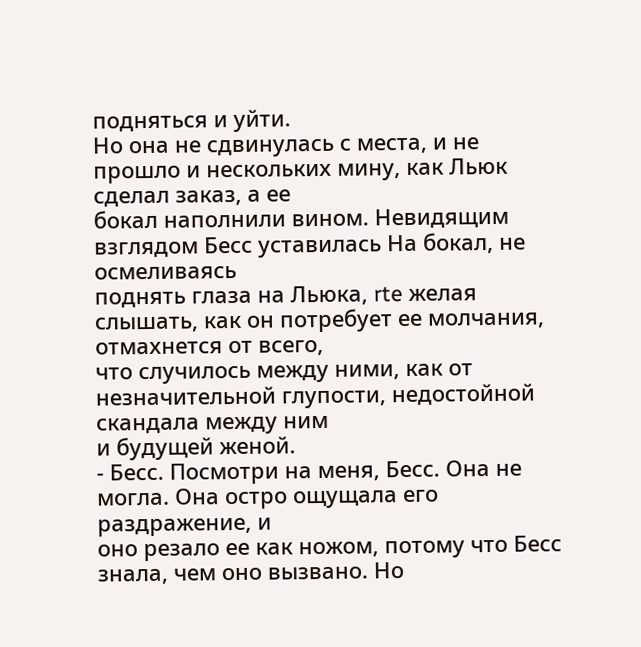подняться и уйти.
Но она не сдвинулась с места, и не прошло и нескольких мину, как Льюк сделал заказ, а ее
бокал наполнили вином. Невидящим взглядом Бесс уставилась На бокал, не осмеливаясь
поднять глаза на Льюка, rte желая слышать, как он потребует ее молчания, отмахнется от всего,
что случилось между ними, как от незначительной глупости, недостойной скандала между ним
и будущей женой.
- Бесс. Посмотри на меня, Бесс. Она не могла. Она остро ощущала его раздражение, и
оно резало ее как ножом, потому что Бесс знала, чем оно вызвано. Но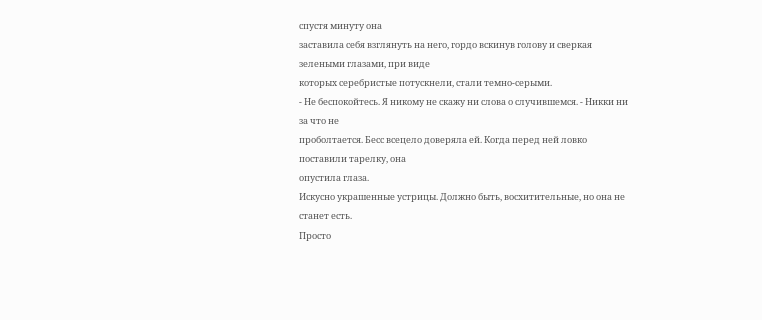спустя минуту она
заставила себя взглянуть на него, гордо вскинув голову и сверкая зелеными глазами, при виде
которых серебристые потускнели, стали темно-серыми.
- Не беспокойтесь. Я никому не скажу ни слова о случившемся. - Никки ни за что не
проболтается. Бесс всецело доверяла ей. Когда перед ней ловко поставили тарелку, она
опустила глаза.
Искусно украшенные устрицы. Должно быть, восхитительные, но она не станет есть.
Просто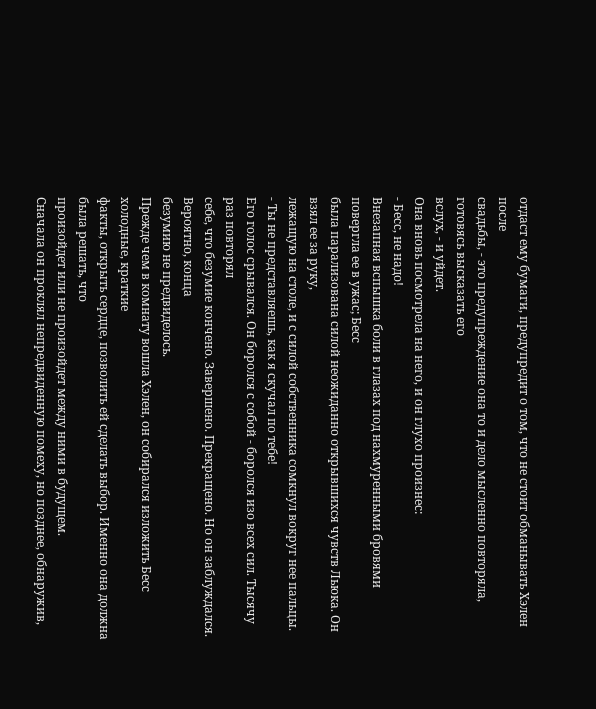отдаст ему бумаги, предупредит о том, что не стоит обманывать Хэлен после
свадьбы, - это предупреждение она то и дело мысленно повторяла, готовясь высказать его
вслух, - и уйдет.
Она вновь посмотрела на него, и он глухо произнес:
- Бесс, не надо!
Внезапная вспышка боли в глазах под нахмуренными бровями повергла ее в ужас; Бесс
была парализована силой неожиданно открывшихся чувств Льюка. Он взял ее за руку,
лежащую на столе, и с силой собственника сомкнул вокруг нее пальцы.
- Ты не представляешь, как я скучал по тебе!
Его голос срывался. Он боролся с собой - боролся изо всех сил. Тысячу раз повторял
себе, что безумие кончено. Завершено. Прекращено. Но он заблуждался. Вероятно, конца
безумию не предвиделось.
Прежде чем в комнату вошла Хэлен, он собирался изложить Бесс холодные, краткие
факты, открыть сердце, позволить ей сделать выбор. Именно она должна была решать, что
произойдет или не произойдет между ними в будущем.
Сначала он проклял непредвиденную помеху, но позднее, обнаружив,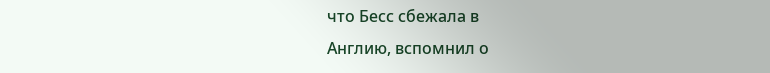что Бесс сбежала в
Англию, вспомнил о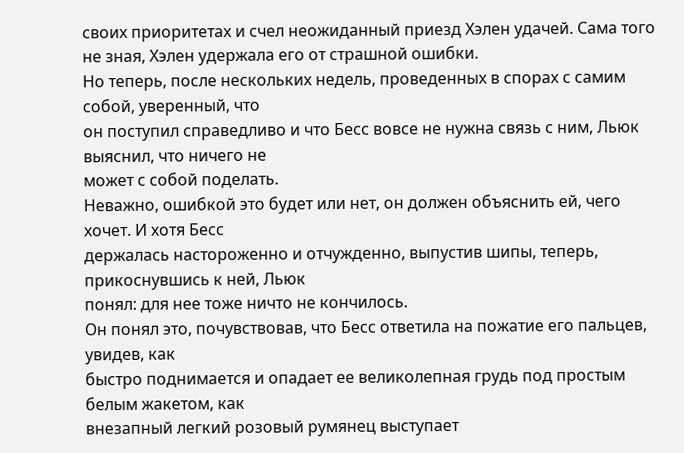своих приоритетах и счел неожиданный приезд Хэлен удачей. Сама того
не зная, Хэлен удержала его от страшной ошибки.
Но теперь, после нескольких недель, проведенных в спорах с самим собой, уверенный, что
он поступил справедливо и что Бесс вовсе не нужна связь с ним, Льюк выяснил, что ничего не
может с собой поделать.
Неважно, ошибкой это будет или нет, он должен объяснить ей, чего хочет. И хотя Бесс
держалась настороженно и отчужденно, выпустив шипы, теперь, прикоснувшись к ней, Льюк
понял: для нее тоже ничто не кончилось.
Он понял это, почувствовав, что Бесс ответила на пожатие его пальцев, увидев, как
быстро поднимается и опадает ее великолепная грудь под простым белым жакетом, как
внезапный легкий розовый румянец выступает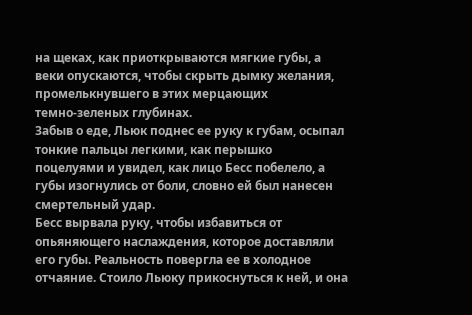на щеках, как приоткрываются мягкие губы, а
веки опускаются, чтобы скрыть дымку желания, промелькнувшего в этих мерцающих
темно-зеленых глубинах.
Забыв о еде, Льюк поднес ее руку к губам, осыпал тонкие пальцы легкими, как перышко
поцелуями и увидел, как лицо Бесс побелело, а губы изогнулись от боли, словно ей был нанесен
смертельный удар.
Бесс вырвала руку, чтобы избавиться от опьяняющего наслаждения, которое доставляли
его губы. Реальность повергла ее в холодное отчаяние. Стоило Льюку прикоснуться к ней, и она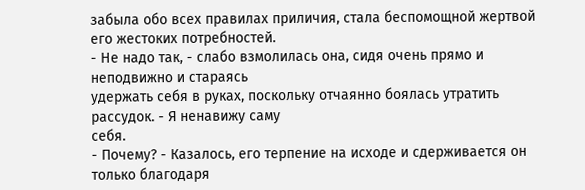забыла обо всех правилах приличия, стала беспомощной жертвой его жестоких потребностей.
- Не надо так, - слабо взмолилась она, сидя очень прямо и неподвижно и стараясь
удержать себя в руках, поскольку отчаянно боялась утратить рассудок. - Я ненавижу саму
себя.
- Почему? - Казалось, его терпение на исходе и сдерживается он только благодаря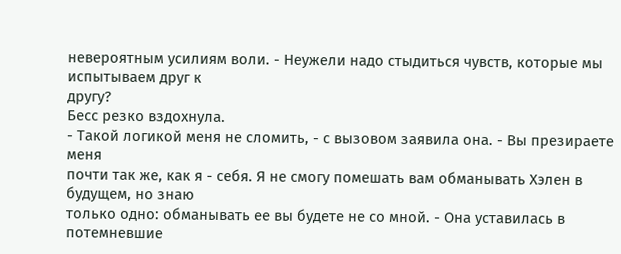невероятным усилиям воли. - Неужели надо стыдиться чувств, которые мы испытываем друг к
другу?
Бесс резко вздохнула.
- Такой логикой меня не сломить, - с вызовом заявила она. - Вы презираете меня
почти так же, как я - себя. Я не смогу помешать вам обманывать Хэлен в будущем, но знаю
только одно: обманывать ее вы будете не со мной. - Она уставилась в потемневшие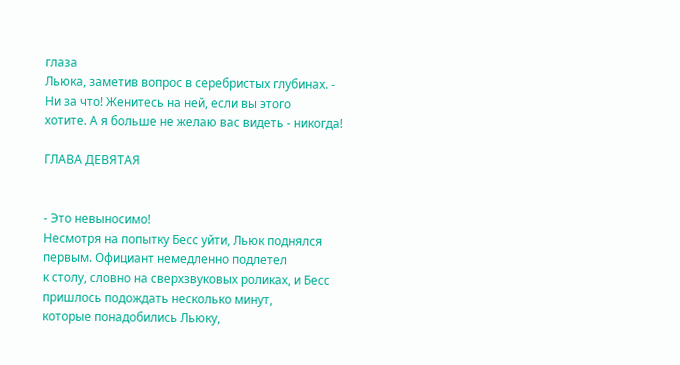глаза
Льюка, заметив вопрос в серебристых глубинах. - Ни за что! Женитесь на ней, если вы этого
хотите. А я больше не желаю вас видеть - никогда!

ГЛАВА ДЕВЯТАЯ


- Это невыносимо!
Несмотря на попытку Бесс уйти, Льюк поднялся первым. Официант немедленно подлетел
к столу, словно на сверхзвуковых роликах, и Бесс пришлось подождать несколько минут,
которые понадобились Льюку,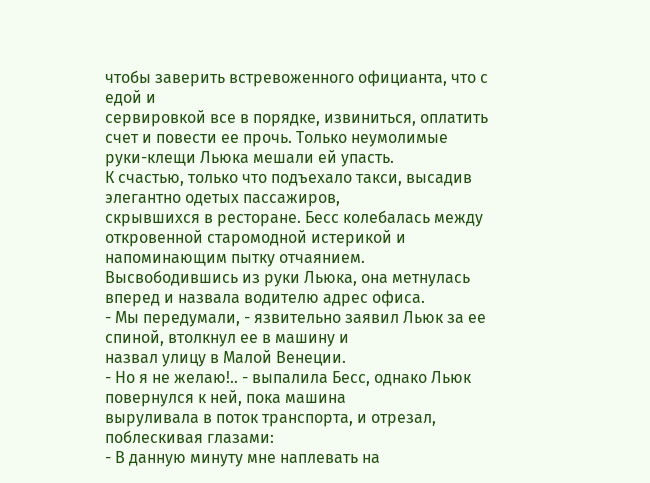чтобы заверить встревоженного официанта, что с едой и
сервировкой все в порядке, извиниться, оплатить счет и повести ее прочь. Только неумолимые
руки-клещи Льюка мешали ей упасть.
К счастью, только что подъехало такси, высадив элегантно одетых пассажиров,
скрывшихся в ресторане. Бесс колебалась между откровенной старомодной истерикой и
напоминающим пытку отчаянием.
Высвободившись из руки Льюка, она метнулась вперед и назвала водителю адрес офиса.
- Мы передумали, - язвительно заявил Льюк за ее спиной, втолкнул ее в машину и
назвал улицу в Малой Венеции.
- Но я не желаю!.. - выпалила Бесс, однако Льюк повернулся к ней, пока машина
выруливала в поток транспорта, и отрезал, поблескивая глазами:
- В данную минуту мне наплевать на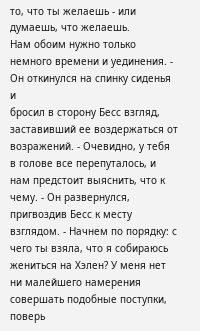то, что ты желаешь - или думаешь, что желаешь.
Нам обоим нужно только немного времени и уединения. - Он откинулся на спинку сиденья и
бросил в сторону Бесс взгляд, заставивший ее воздержаться от возражений. - Очевидно, у тебя
в голове все перепуталось, и нам предстоит выяснить, что к чему. - Он развернулся,
пригвоздив Бесс к месту взглядом. - Начнем по порядку: с чего ты взяла, что я собираюсь
жениться на Хэлен? У меня нет ни малейшего намерения совершать подобные поступки, поверь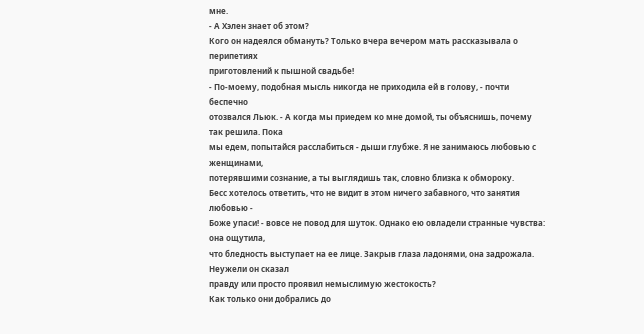мне.
- А Хэлен знает об этом?
Кого он надеялся обмануть? Только вчера вечером мать рассказывала о перипетиях
приготовлений к пышной свадьбе!
- По-моему, подобная мысль никогда не приходила ей в голову, - почти беспечно
отозвался Льюк. - А когда мы приедем ко мне домой, ты объяснишь, почему так решила. Пока
мы едем, попытайся расслабиться - дыши глубже. Я не занимаюсь любовью с женщинами,
потерявшими сознание, а ты выглядишь так, словно близка к обмороку.
Бесс хотелось ответить, что не видит в этом ничего забавного, что занятия любовью -
Боже упаси! - вовсе не повод для шуток. Однако ею овладели странные чувства: она ощутила,
что бледность выступает на ее лице. Закрыв глаза ладонями, она задрожала. Неужели он сказал
правду или просто проявил немыслимую жестокость?
Как только они добрались до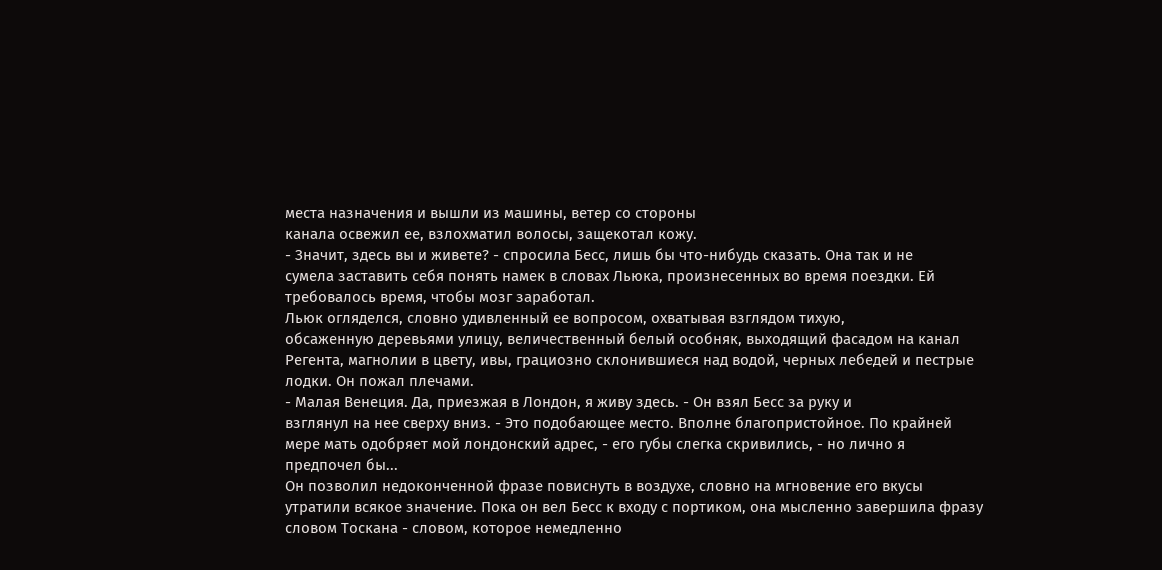места назначения и вышли из машины, ветер со стороны
канала освежил ее, взлохматил волосы, защекотал кожу.
- Значит, здесь вы и живете? - спросила Бесс, лишь бы что-нибудь сказать. Она так и не
сумела заставить себя понять намек в словах Льюка, произнесенных во время поездки. Ей
требовалось время, чтобы мозг заработал.
Льюк огляделся, словно удивленный ее вопросом, охватывая взглядом тихую,
обсаженную деревьями улицу, величественный белый особняк, выходящий фасадом на канал
Регента, магнолии в цвету, ивы, грациозно склонившиеся над водой, черных лебедей и пестрые
лодки. Он пожал плечами.
- Малая Венеция. Да, приезжая в Лондон, я живу здесь. - Он взял Бесс за руку и
взглянул на нее сверху вниз. - Это подобающее место. Вполне благопристойное. По крайней
мере мать одобряет мой лондонский адрес, - его губы слегка скривились, - но лично я
предпочел бы...
Он позволил недоконченной фразе повиснуть в воздухе, словно на мгновение его вкусы
утратили всякое значение. Пока он вел Бесс к входу с портиком, она мысленно завершила фразу
словом Тоскана - словом, которое немедленно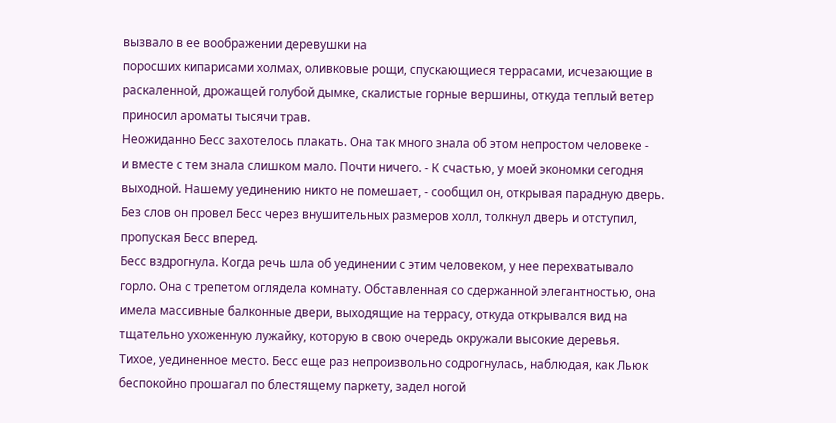вызвало в ее воображении деревушки на
поросших кипарисами холмах, оливковые рощи, спускающиеся террасами, исчезающие в
раскаленной, дрожащей голубой дымке, скалистые горные вершины, откуда теплый ветер
приносил ароматы тысячи трав.
Неожиданно Бесс захотелось плакать. Она так много знала об этом непростом человеке -
и вместе с тем знала слишком мало. Почти ничего. - К счастью, у моей экономки сегодня
выходной. Нашему уединению никто не помешает, - сообщил он, открывая парадную дверь.
Без слов он провел Бесс через внушительных размеров холл, толкнул дверь и отступил,
пропуская Бесс вперед.
Бесс вздрогнула. Когда речь шла об уединении с этим человеком, у нее перехватывало
горло. Она с трепетом оглядела комнату. Обставленная со сдержанной элегантностью, она
имела массивные балконные двери, выходящие на террасу, откуда открывался вид на
тщательно ухоженную лужайку, которую в свою очередь окружали высокие деревья.
Тихое, уединенное место. Бесс еще раз непроизвольно содрогнулась, наблюдая, как Льюк
беспокойно прошагал по блестящему паркету, задел ногой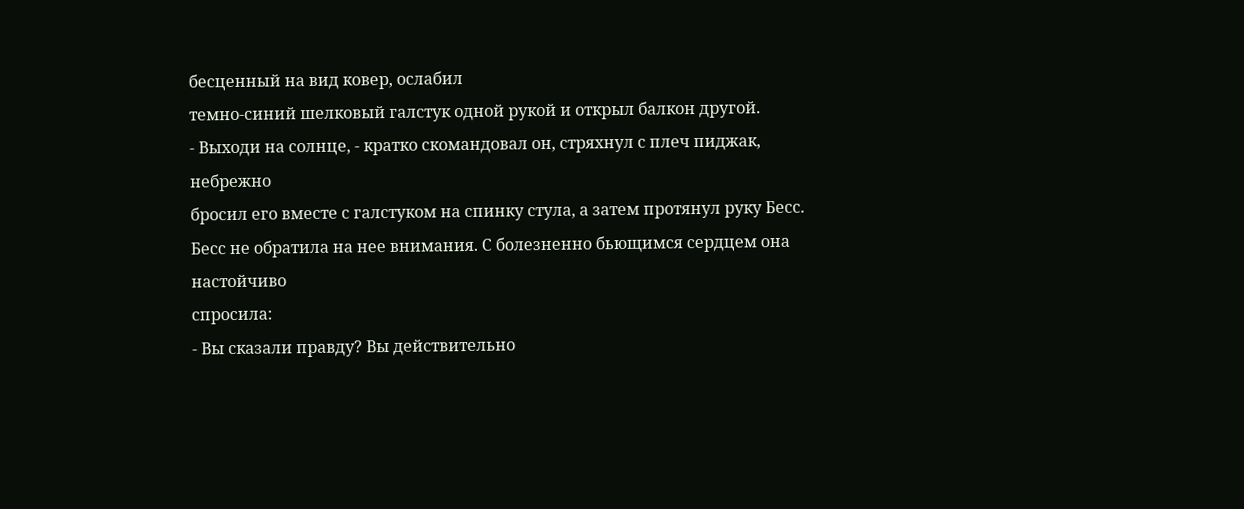бесценный на вид ковер, ослабил
темно-синий шелковый галстук одной рукой и открыл балкон другой.
- Выходи на солнце, - кратко скомандовал он, стряхнул с плеч пиджак, небрежно
бросил его вместе с галстуком на спинку стула, а затем протянул руку Бесс.
Бесс не обратила на нее внимания. С болезненно бьющимся сердцем она настойчиво
спросила:
- Вы сказали правду? Вы действительно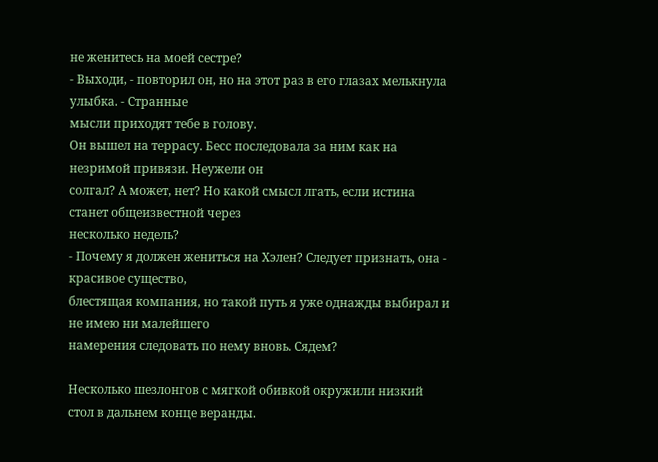не женитесь на моей сестре?
- Выходи, - повторил он, но на этот раз в его глазах мелькнула улыбка. - Странные
мысли приходят тебе в голову.
Он вышел на террасу. Бесс последовала за ним как на незримой привязи. Неужели он
солгал? А может, нет? Но какой смысл лгать, если истина станет общеизвестной через
несколько недель?
- Почему я должен жениться на Хэлен? Следует признать, она - красивое существо,
блестящая компания, но такой путь я уже однажды выбирал и не имею ни малейшего
намерения следовать по нему вновь. Сядем?

Несколько шезлонгов с мягкой обивкой окружили низкий стол в дальнем конце веранды.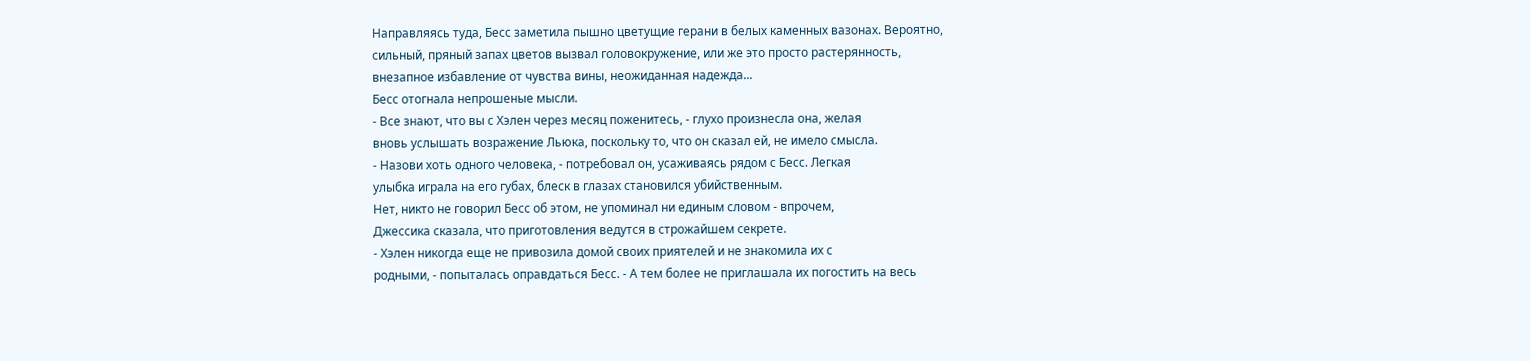Направляясь туда, Бесс заметила пышно цветущие герани в белых каменных вазонах. Вероятно,
сильный, пряный запах цветов вызвал головокружение, или же это просто растерянность,
внезапное избавление от чувства вины, неожиданная надежда...
Бесс отогнала непрошеные мысли.
- Все знают, что вы с Хэлен через месяц поженитесь, - глухо произнесла она, желая
вновь услышать возражение Льюка, поскольку то, что он сказал ей, не имело смысла.
- Назови хоть одного человека, - потребовал он, усаживаясь рядом с Бесс. Легкая
улыбка играла на его губах, блеск в глазах становился убийственным.
Нет, никто не говорил Бесс об этом, не упоминал ни единым словом - впрочем,
Джессика сказала, что приготовления ведутся в строжайшем секрете.
- Хэлен никогда еще не привозила домой своих приятелей и не знакомила их с
родными, - попыталась оправдаться Бесс. - А тем более не приглашала их погостить на весь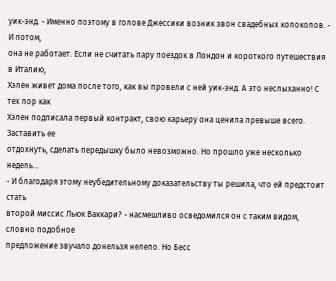уик-энд. - Именно поэтому в голове Джессики возник звон свадебных колоколов. - И потом,
она не работает. Если не считать пару поездок в Лондон и короткого путешествия в Италию,
Хэлен живет дома после того, как вы провели с ней уик-энд. А это неслыханно! С тех пор как
Хэлен подписала первый контракт, свою карьеру она ценила превыше всего. Заставить ее
отдохнуть, сделать передышку было невозможно. Но прошло уже несколько недель...
- И благодаря этому неубедительному доказательству ты решила, что ей предстоит стать
второй миссис Льюк Ваккари? - насмешливо осведомился он с таким видом, словно подобное
предложение звучало донельзя нелепо. Но Бесс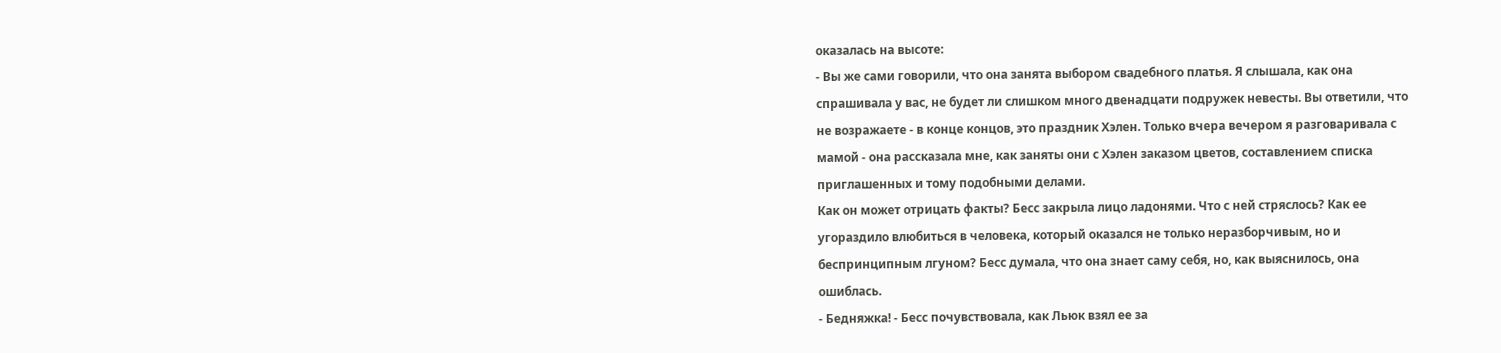оказалась на высоте:
- Вы же сами говорили, что она занята выбором свадебного платья. Я слышала, как она
спрашивала у вас, не будет ли слишком много двенадцати подружек невесты. Вы ответили, что
не возражаете - в конце концов, это праздник Хэлен. Только вчера вечером я разговаривала с
мамой - она рассказала мне, как заняты они с Хэлен заказом цветов, составлением списка
приглашенных и тому подобными делами.
Как он может отрицать факты? Бесс закрыла лицо ладонями. Что с ней стряслось? Как ее
угораздило влюбиться в человека, который оказался не только неразборчивым, но и
беспринципным лгуном? Бесс думала, что она знает саму себя, но, как выяснилось, она
ошиблась.
- Бедняжка! - Бесс почувствовала, как Льюк взял ее за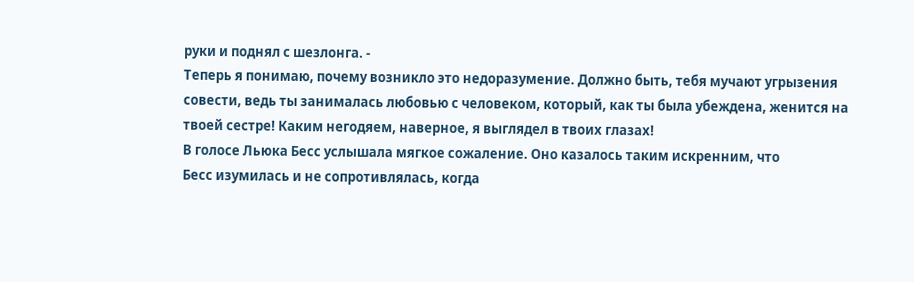руки и поднял с шезлонга. -
Теперь я понимаю, почему возникло это недоразумение. Должно быть, тебя мучают угрызения
совести, ведь ты занималась любовью с человеком, который, как ты была убеждена, женится на
твоей сестре! Каким негодяем, наверное, я выглядел в твоих глазах!
В голосе Льюка Бесс услышала мягкое сожаление. Оно казалось таким искренним, что
Бесс изумилась и не сопротивлялась, когда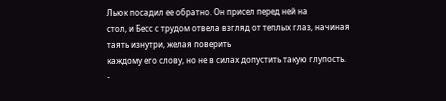Льюк посадил ее обратно. Он присел перед ней на
стол, и Бесс с трудом отвела взгляд от теплых глаз, начиная таять изнутри, желая поверить
каждому его слову, но не в силах допустить такую глупость.
-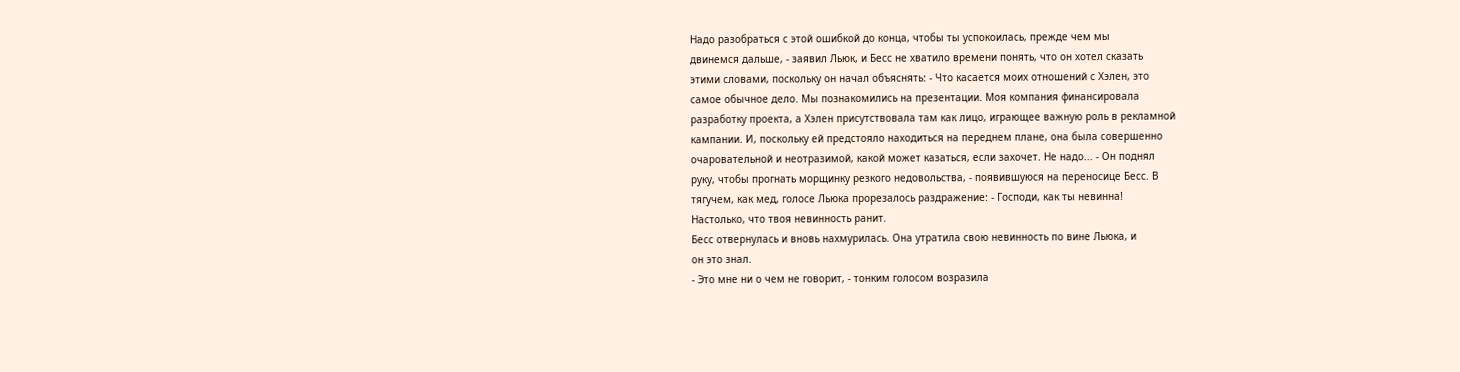Надо разобраться с этой ошибкой до конца, чтобы ты успокоилась, прежде чем мы
двинемся дальше, - заявил Льюк, и Бесс не хватило времени понять, что он хотел сказать
этими словами, поскольку он начал объяснять: - Что касается моих отношений с Хэлен, это
самое обычное дело. Мы познакомились на презентации. Моя компания финансировала
разработку проекта, а Хэлен присутствовала там как лицо, играющее важную роль в рекламной
кампании. И, поскольку ей предстояло находиться на переднем плане, она была совершенно
очаровательной и неотразимой, какой может казаться, если захочет. Не надо... - Он поднял
руку, чтобы прогнать морщинку резкого недовольства, - появившуюся на переносице Бесс. В
тягучем, как мед, голосе Льюка прорезалось раздражение: - Господи, как ты невинна!
Настолько, что твоя невинность ранит.
Бесс отвернулась и вновь нахмурилась. Она утратила свою невинность по вине Льюка, и
он это знал.
- Это мне ни о чем не говорит, - тонким голосом возразила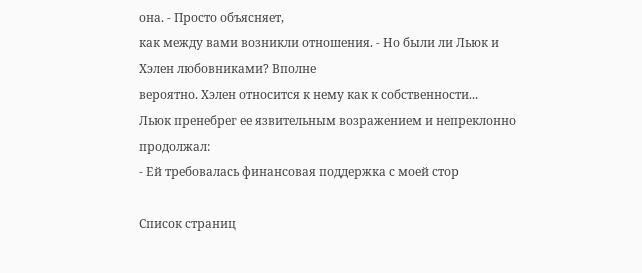она. - Просто объясняет,
как между вами возникли отношения. - Но были ли Льюк и Хэлен любовниками? Вполне
вероятно. Хэлен относится к нему как к собственности...
Льюк пренебрег ее язвительным возражением и непреклонно продолжал:
- Ей требовалась финансовая поддержка с моей стор

Список страниц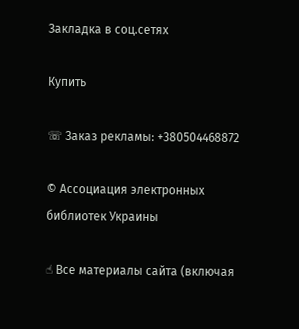Закладка в соц.сетях

Купить

☏ Заказ рекламы: +380504468872

© Ассоциация электронных библиотек Украины

☝ Все материалы сайта (включая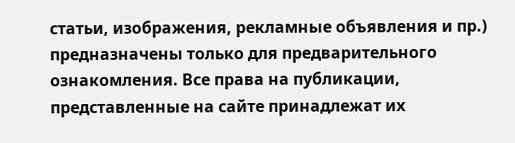статьи, изображения, рекламные объявления и пр.) предназначены только для предварительного ознакомления. Все права на публикации, представленные на сайте принадлежат их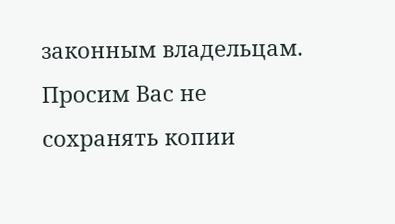законным владельцам. Просим Вас не сохранять копии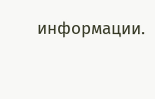информации.